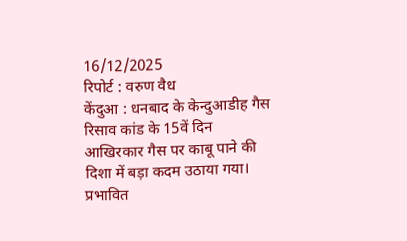16/12/2025
रिपोर्ट : वरुण वैध
केंदुआ : धनबाद के केन्दुआडीह गैस रिसाव कांड के 15वें दिन आखिरकार गैस पर काबू पाने की दिशा में बड़ा कदम उठाया गया। प्रभावित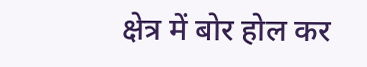क्षेत्र में बोर होल कर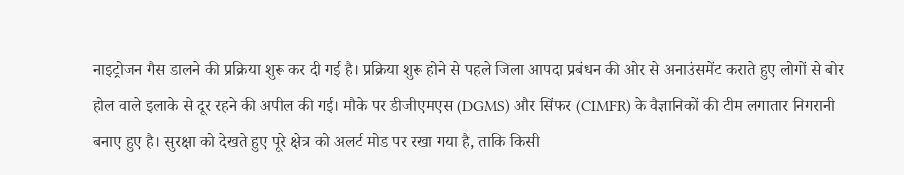नाइट्रोजन गैस डालने की प्रक्रिया शुरू कर दी गई है। प्रक्रिया शुरू होने से पहले जिला आपदा प्रबंधन की ओर से अनाउंसमेंट कराते हुए लोगों से बोर होल वाले इलाके से दूर रहने की अपील की गई। मौके पर डीजीएमएस (DGMS) और सिंफर (CIMFR) के वैज्ञानिकों की टीम लगातार निगरानी बनाए हुए है। सुरक्षा को देखते हुए पूरे क्षेत्र को अलर्ट मोड पर रखा गया है, ताकि किसी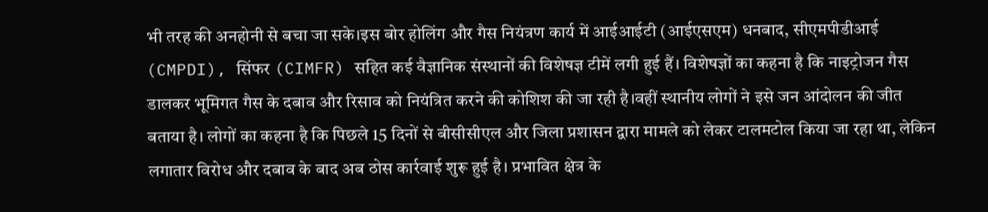भी तरह की अनहोनी से बचा जा सके।इस बोर होलिंग और गैस नियंत्रण कार्य में आईआईटी (आईएसएम) धनबाद, सीएमपीडीआई (CMPDI), सिंफर (CIMFR) सहित कई वैज्ञानिक संस्थानों की विशेषज्ञ टीमें लगी हुई हैं। विशेषज्ञों का कहना है कि नाइट्रोजन गैस डालकर भूमिगत गैस के दबाव और रिसाव को नियंत्रित करने की कोशिश की जा रही है।वहीं स्थानीय लोगों ने इसे जन आंदोलन की जीत बताया है। लोगों का कहना है कि पिछले 15 दिनों से बीसीसीएल और जिला प्रशासन द्वारा मामले को लेकर टालमटोल किया जा रहा था, लेकिन लगातार विरोध और दबाव के बाद अब ठोस कार्रवाई शुरू हुई है। प्रभावित क्षेत्र के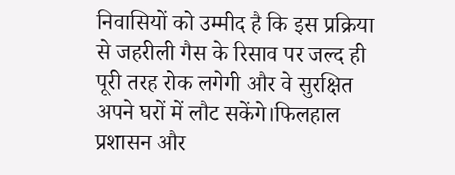निवासियों को उम्मीद है कि इस प्रक्रिया से जहरीली गैस के रिसाव पर जल्द ही पूरी तरह रोक लगेगी और वे सुरक्षित अपने घरों में लौट सकेंगे।फिलहाल प्रशासन और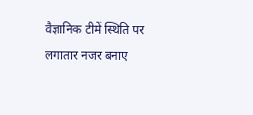वैज्ञानिक टीमें स्थिति पर लगातार नजर बनाए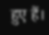हुए हैं।